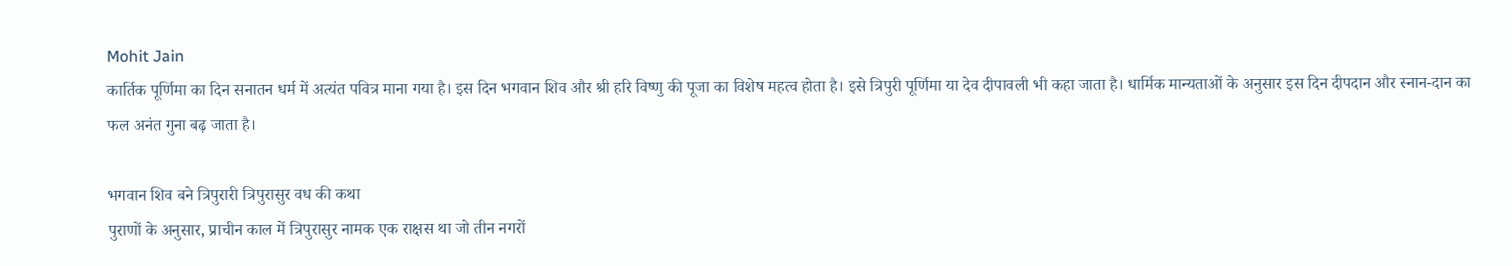Mohit Jain
कार्तिक पूर्णिमा का दिन सनातन धर्म में अत्यंत पवित्र माना गया है। इस दिन भगवान शिव और श्री हरि विष्णु की पूजा का विशेष महत्व होता है। इसे त्रिपुरी पूर्णिमा या देव दीपावली भी कहा जाता है। धार्मिक मान्यताओं के अनुसार इस दिन दीपदान और स्नान-दान का फल अनंत गुना बढ़ जाता है।

भगवान शिव बने त्रिपुरारी त्रिपुरासुर वध की कथा
पुराणों के अनुसार, प्राचीन काल में त्रिपुरासुर नामक एक राक्षस था जो तीन नगरों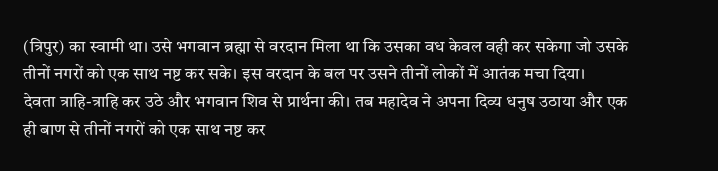(त्रिपुर) का स्वामी था। उसे भगवान ब्रह्मा से वरदान मिला था कि उसका वध केवल वही कर सकेगा जो उसके तीनों नगरों को एक साथ नष्ट कर सके। इस वरदान के बल पर उसने तीनों लोकों में आतंक मचा दिया।
देवता त्राहि-त्राहि कर उठे और भगवान शिव से प्रार्थना की। तब महादेव ने अपना दिव्य धनुष उठाया और एक ही बाण से तीनों नगरों को एक साथ नष्ट कर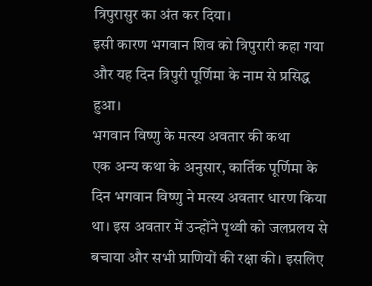त्रिपुरासुर का अंत कर दिया।
इसी कारण भगवान शिव को त्रिपुरारी कहा गया और यह दिन त्रिपुरी पूर्णिमा के नाम से प्रसिद्ध हुआ।
भगवान विष्णु के मत्स्य अवतार की कथा
एक अन्य कथा के अनुसार, कार्तिक पूर्णिमा के दिन भगवान विष्णु ने मत्स्य अवतार धारण किया था। इस अवतार में उन्होंने पृथ्वी को जलप्रलय से बचाया और सभी प्राणियों की रक्षा की। इसलिए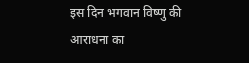इस दिन भगवान विष्णु की आराधना का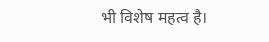भी विशेष महत्व है।